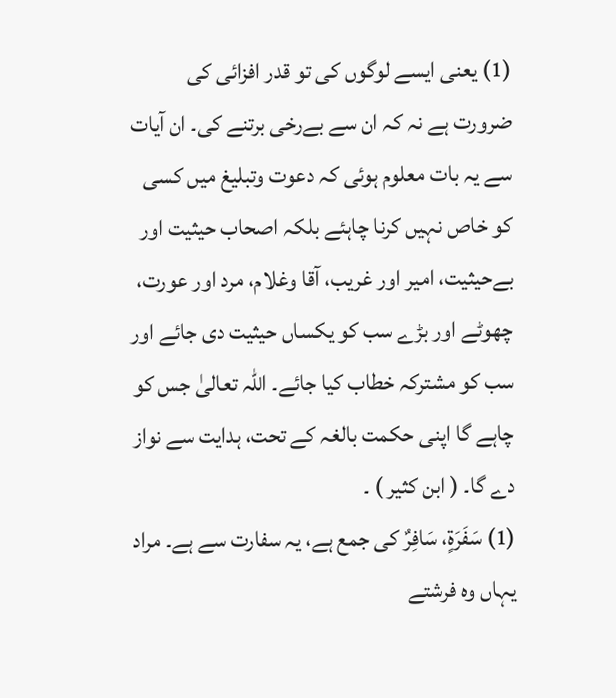(1) یعنی ایسے لوگوں کی تو قدر افزائی کی ضرورت ہے نہ کہ ان سے بےرخی برتنے کی۔ ان آیات سے یہ بات معلوم ہوئی کہ دعوت وتبلیغ میں کسی کو خاص نہیں کرنا چاہئے بلکہ اصحاب حیثیت اور بےحیثیت، امیر اور غریب، آقا وغلام، مرد اور عورت، چھوٹے اور بڑے سب کو یکساں حیثیت دی جائے اور سب کو مشترکہ خطاب کیا جائے۔ اللہ تعالیٰ جس کو چاہے گا اپنی حکمت بالغہ کے تحت، ہدایت سے نواز دے گا۔ ( ابن کثیر ) ۔
(1) سَفَرَةٍ، سَافِرٌ کی جمع ہے، یہ سفارت سے ہے۔ مراد یہاں وہ فرشتے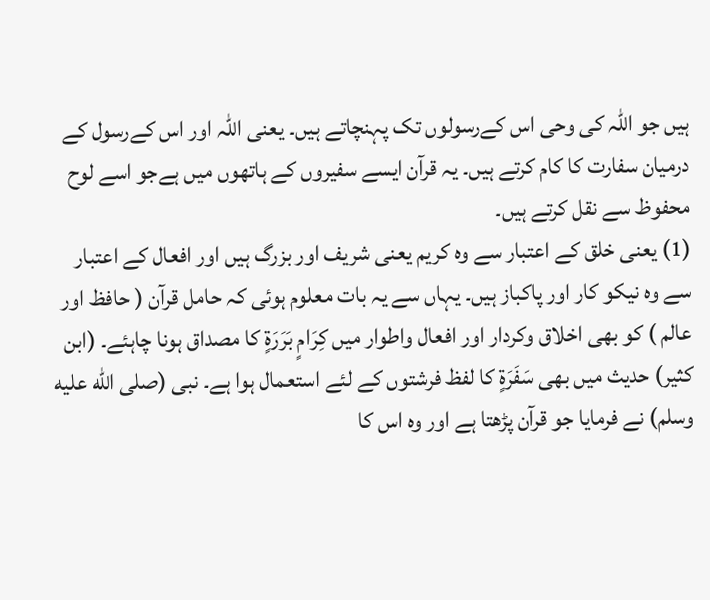ہیں جو اللہ کی وحی اس کےرسولوں تک پہنچاتے ہیں۔ یعنی اللہ اور اس کےرسول کے درمیان سفارت کا کام کرتے ہیں۔ یہ قرآن ایسے سفیروں کے ہاتھوں میں ہےجو اسے لوح محفوظ سے نقل کرتے ہیں۔
(1) یعنی خلق کے اعتبار سے وہ کریم یعنی شریف اور بزرگ ہیں اور افعال کے اعتبار سے وہ نیکو کار اور پاکباز ہیں۔ یہاں سے یہ بات معلوم ہوئی کہ حامل قرآن ( حافظ اور عالم ) کو بھی اخلاق وکردار اور افعال واطوار میں كِرَامٍ بَرَرَةٍ کا مصداق ہونا چاہئے۔ (ابن کثیر) حدیث میں بھی سَفَرَةٍ کا لفظ فرشتوں کے لئے استعمال ہوا ہے۔ نبی (صلى الله عليه وسلم) نے فرمایا جو قرآن پڑھتا ہے اور وہ اس کا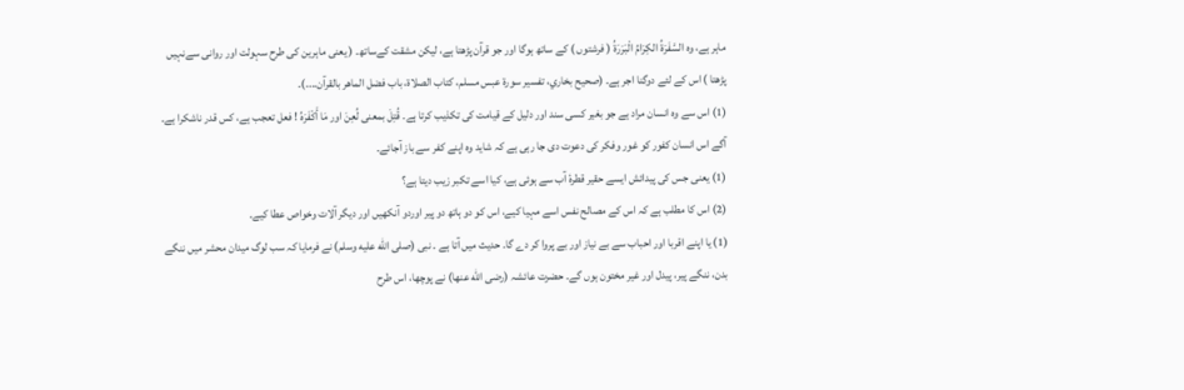ماہر ہے، وہ السَّفَرَةُ الكِرَامُ الْبَرَرَةُ ( فرشتوں ) کے ساتھ ہوگا اور جو قرآن پڑھتا ہے، لیکن مشقت کےساتھ۔ ( یعنی ماہرین کی طرح سہولت اور روانی سےنہیں پڑھتا ) اس کے لئے دوگنا اجر ہے۔ (صحيح بخاري، تفسير سورة عبس مسلم، كتاب الصلاة، باب فضل الماهر بالقرآن....)۔
(1) اس سے وہ انسان مراد ہے جو بغیر کسی سند اور دلیل کے قیامت کی تکذیب کرتا ہے۔ قُتِلَ بمعنی لُعِنَ اور مَا أَكْفَرَهُ ! فعل تعجب ہے، کس قدر ناشکرا ہے۔ آگے اس انسان کفور کو غور وفکر کی دعوت دی جا رہی ہے کہ شاید وہ اپنے کفر سے باز آجائے۔
(1) یعنی جس کی پیدائش ایسے حقیر قطرۂ آب سے ہوئی ہے، کیا اسے تکبر زیب دیتا ہے؟
(2) اس کا مطلب ہے کہ اس کے مصالح نفس اسے مہیا کیے، اس کو دو ہاتھ دو پیر اوردو آنکھیں اور دیگر آلات وخواص عطا کیے۔
(1) یا اپنے اقربا اور احباب سے بے نیاز اور بے پروا کر دے گا۔ حدیث میں آتا ہے ۔ نبی (صلى الله عليه وسلم) نے فرمایا کہ سب لوگ میدان محشر میں ننگے بدن، ننگے پیر، پیدل اور غیر مختون ہوں گے۔ حضرت عائشہ (رضی الله عنها) نے پوچھا، اس طرح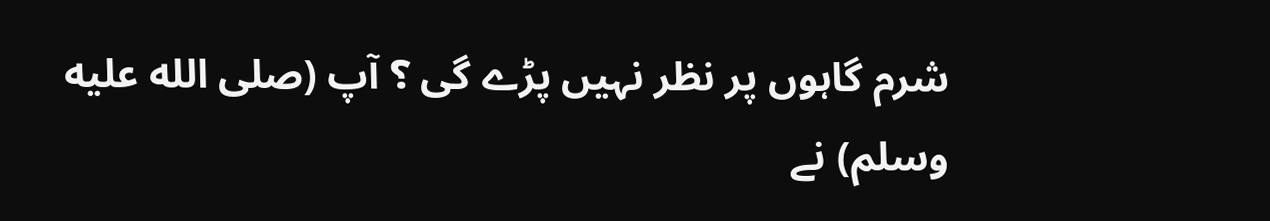شرم گاہوں پر نظر نہیں پڑے گی ؟ آپ (صلى الله عليه وسلم) نے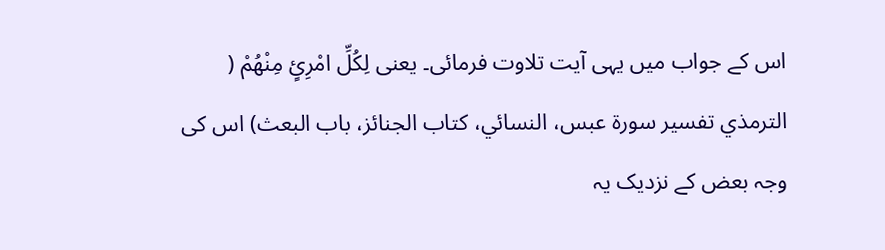اس کے جواب میں یہی آیت تلاوت فرمائی۔ یعنی لِكُلِّ امْرِئٍ مِنْهُمْ ( الترمذي تفسير سورة عبس، النسائي، كتاب الجنائز، باب البعث) اس کی وجہ بعض کے نزدیک یہ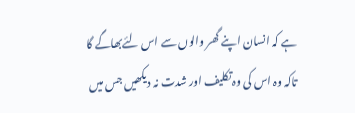ہے کہ انسان اپنے گھر والوں سے اس لئےبھاگے گا تاکہ وہ اس کی وہ تکلیف اور شدت نہ دیکھیں جس میں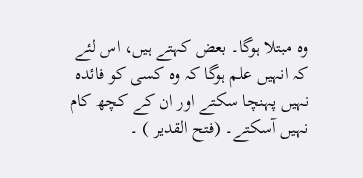وہ مبتلا ہوگا۔ بعض کہتے ہیں، اس لئے کہ انہیں علم ہوگا کہ وہ کسی کو فائدہ نہیں پہنچا سکتے اور ان کے کچھ کام نہیں آسکتے۔ (فتح القدیر ) ۔